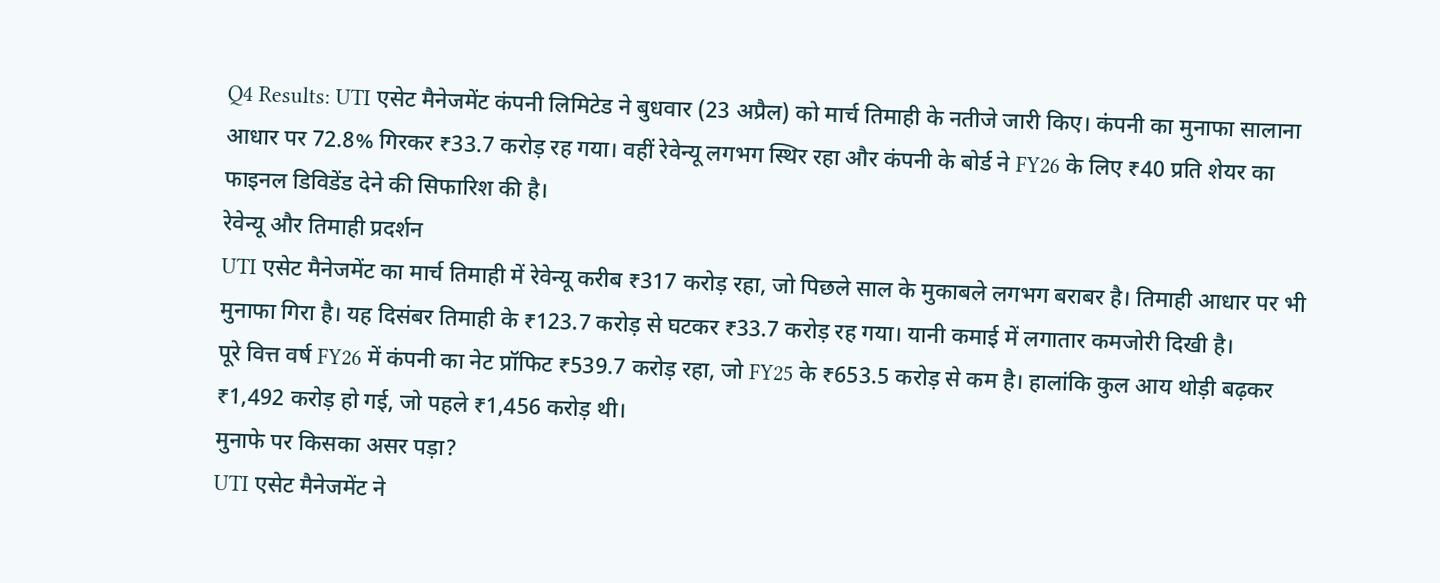Q4 Results: UTI एसेट मैनेजमेंट कंपनी लिमिटेड ने बुधवार (23 अप्रैल) को मार्च तिमाही के नतीजे जारी किए। कंपनी का मुनाफा सालाना आधार पर 72.8% गिरकर ₹33.7 करोड़ रह गया। वहीं रेवेन्यू लगभग स्थिर रहा और कंपनी के बोर्ड ने FY26 के लिए ₹40 प्रति शेयर का फाइनल डिविडेंड देने की सिफारिश की है।
रेवेन्यू और तिमाही प्रदर्शन
UTI एसेट मैनेजमेंट का मार्च तिमाही में रेवेन्यू करीब ₹317 करोड़ रहा, जो पिछले साल के मुकाबले लगभग बराबर है। तिमाही आधार पर भी मुनाफा गिरा है। यह दिसंबर तिमाही के ₹123.7 करोड़ से घटकर ₹33.7 करोड़ रह गया। यानी कमाई में लगातार कमजोरी दिखी है।
पूरे वित्त वर्ष FY26 में कंपनी का नेट प्रॉफिट ₹539.7 करोड़ रहा, जो FY25 के ₹653.5 करोड़ से कम है। हालांकि कुल आय थोड़ी बढ़कर ₹1,492 करोड़ हो गई, जो पहले ₹1,456 करोड़ थी।
मुनाफे पर किसका असर पड़ा?
UTI एसेट मैनेजमेंट ने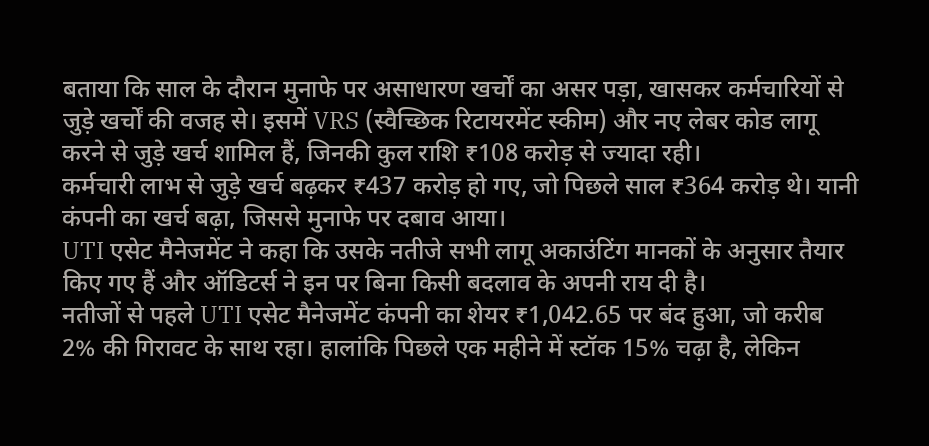बताया कि साल के दौरान मुनाफे पर असाधारण खर्चों का असर पड़ा, खासकर कर्मचारियों से जुड़े खर्चों की वजह से। इसमें VRS (स्वैच्छिक रिटायरमेंट स्कीम) और नए लेबर कोड लागू करने से जुड़े खर्च शामिल हैं, जिनकी कुल राशि ₹108 करोड़ से ज्यादा रही।
कर्मचारी लाभ से जुड़े खर्च बढ़कर ₹437 करोड़ हो गए, जो पिछले साल ₹364 करोड़ थे। यानी कंपनी का खर्च बढ़ा, जिससे मुनाफे पर दबाव आया।
UTI एसेट मैनेजमेंट ने कहा कि उसके नतीजे सभी लागू अकाउंटिंग मानकों के अनुसार तैयार किए गए हैं और ऑडिटर्स ने इन पर बिना किसी बदलाव के अपनी राय दी है।
नतीजों से पहले UTI एसेट मैनेजमेंट कंपनी का शेयर ₹1,042.65 पर बंद हुआ, जो करीब 2% की गिरावट के साथ रहा। हालांकि पिछले एक महीने में स्टॉक 15% चढ़ा है, लेकिन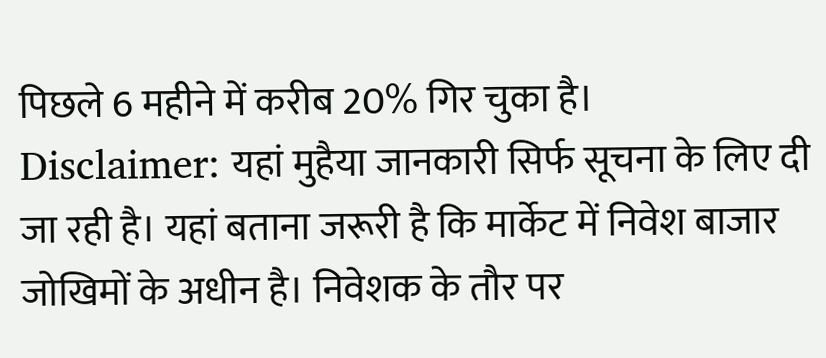पिछले 6 महीने में करीब 20% गिर चुका है।
Disclaimer: यहां मुहैया जानकारी सिर्फ सूचना के लिए दी जा रही है। यहां बताना जरूरी है कि मार्केट में निवेश बाजार जोखिमों के अधीन है। निवेशक के तौर पर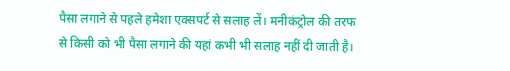पैसा लगाने से पहले हमेशा एक्सपर्ट से सलाह लें। मनीकंट्रोल की तरफ से किसी को भी पैसा लगाने की यहां कभी भी सलाह नहीं दी जाती है।